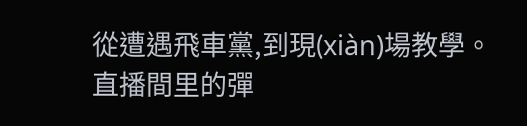從遭遇飛車黨,到現(xiàn)場教學。
直播間里的彈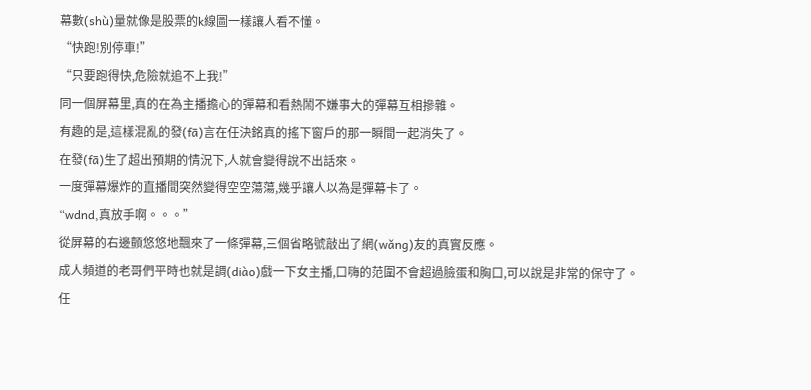幕數(shù)量就像是股票的k線圖一樣讓人看不懂。
“快跑!別停車!”
“只要跑得快,危險就追不上我!”
同一個屏幕里,真的在為主播擔心的彈幕和看熱鬧不嫌事大的彈幕互相摻雜。
有趣的是,這樣混亂的發(fā)言在任決銘真的搖下窗戶的那一瞬間一起消失了。
在發(fā)生了超出預期的情況下,人就會變得說不出話來。
一度彈幕爆炸的直播間突然變得空空蕩蕩,幾乎讓人以為是彈幕卡了。
“wdnd,真放手啊。。。”
從屏幕的右邊顫悠悠地飄來了一條彈幕,三個省略號敲出了網(wǎng)友的真實反應。
成人頻道的老哥們平時也就是調(diào)戲一下女主播,口嗨的范圍不會超過臉蛋和胸口,可以說是非常的保守了。
任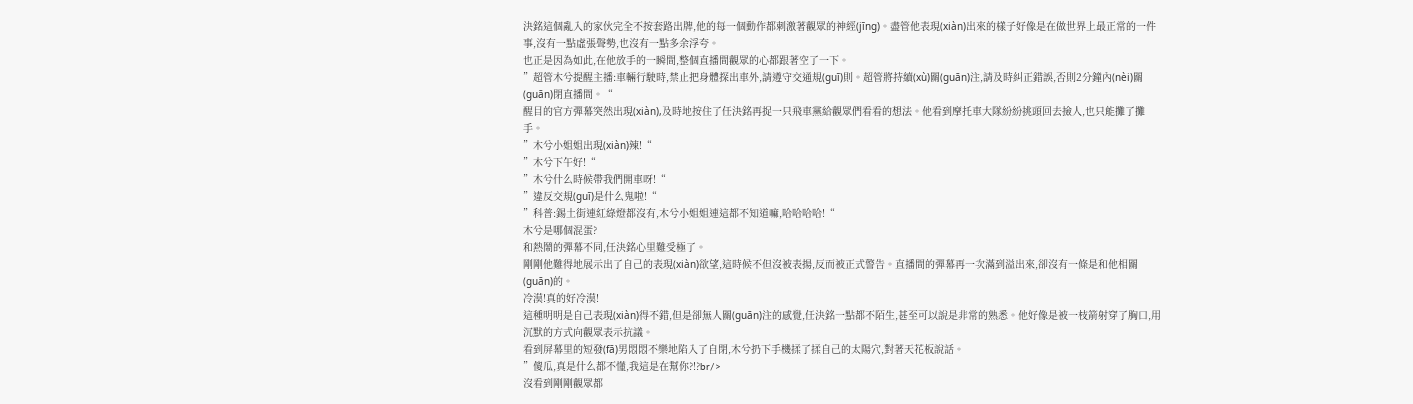決銘這個亂入的家伙完全不按套路出牌,他的每一個動作都刺激著觀眾的神經(jīng)。盡管他表現(xiàn)出來的樣子好像是在做世界上最正常的一件事,沒有一點虛張聲勢,也沒有一點多余浮夸。
也正是因為如此,在他放手的一瞬間,整個直播間觀眾的心都跟著空了一下。
”超管木兮提醒主播:車輛行駛時,禁止把身體探出車外,請遵守交通規(guī)則。超管將持續(xù)關(guān)注,請及時糾正錯誤,否則2分鐘內(nèi)關(guān)閉直播間。“
醒目的官方彈幕突然出現(xiàn),及時地按住了任決銘再捉一只飛車黨給觀眾們看看的想法。他看到摩托車大隊紛紛挑頭回去撿人,也只能攤了攤手。
”木兮小姐姐出現(xiàn)辣!“
”木兮下午好!“
”木兮什么時候帶我們開車呀!“
”違反交規(guī)是什么鬼啦!“
”科普:錫土街連紅綠燈都沒有,木兮小姐姐連這都不知道嘛,哈哈哈哈!“
木兮是哪個混蛋?
和熱鬧的彈幕不同,任決銘心里難受極了。
剛剛他難得地展示出了自己的表現(xiàn)欲望,這時候不但沒被表揚,反而被正式警告。直播間的彈幕再一次滿到溢出來,卻沒有一條是和他相關(guān)的。
冷漠!真的好冷漠!
這種明明是自己表現(xiàn)得不錯,但是卻無人關(guān)注的感覺,任決銘一點都不陌生,甚至可以說是非常的熟悉。他好像是被一枝箭射穿了胸口,用沉默的方式向觀眾表示抗議。
看到屏幕里的短發(fā)男悶悶不樂地陷入了自閉,木兮扔下手機揉了揉自己的太陽穴,對著天花板說話。
”傻瓜,真是什么都不懂,我這是在幫你?!?br/>
沒看到剛剛觀眾都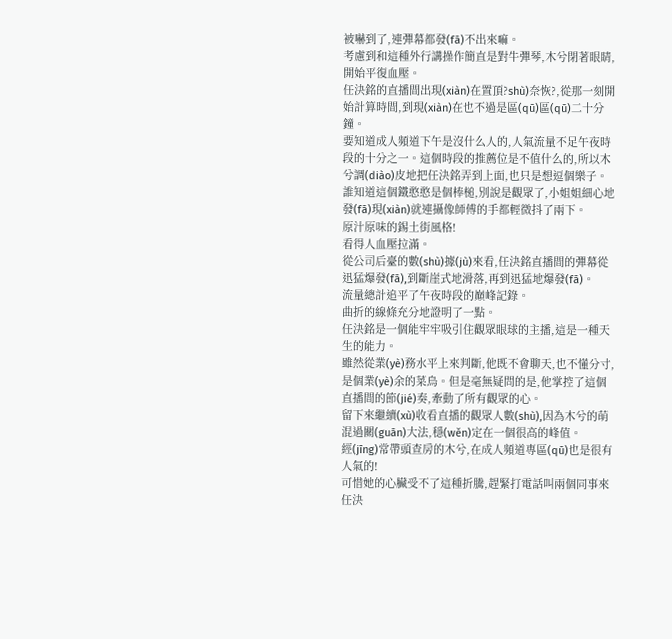被嚇到了,連彈幕都發(fā)不出來嘛。
考慮到和這種外行講操作簡直是對牛彈琴,木兮閉著眼睛,開始平復血壓。
任決銘的直播間出現(xiàn)在置頂?shù)奈恢?,從那一刻開始計算時間,到現(xiàn)在也不過是區(qū)區(qū)二十分鐘。
要知道成人頻道下午是沒什么人的,人氣流量不足午夜時段的十分之一。這個時段的推薦位是不值什么的,所以木兮調(diào)皮地把任決銘弄到上面,也只是想逗個樂子。
誰知道這個鐵憨憨是個棒槌,別說是觀眾了,小姐姐細心地發(fā)現(xiàn)就連攝像師傅的手都輕微抖了兩下。
原汁原味的錫土街風格!
看得人血壓拉滿。
從公司后臺的數(shù)據(jù)來看,任決銘直播間的彈幕從迅猛爆發(fā),到斷崖式地滑落,再到迅猛地爆發(fā)。
流量總計追平了午夜時段的巔峰記錄。
曲折的線條充分地證明了一點。
任決銘是一個能牢牢吸引住觀眾眼球的主播,這是一種天生的能力。
雖然從業(yè)務水平上來判斷,他既不會聊天,也不懂分寸,是個業(yè)余的菜鳥。但是毫無疑問的是,他掌控了這個直播間的節(jié)奏,牽動了所有觀眾的心。
留下來繼續(xù)收看直播的觀眾人數(shù),因為木兮的萌混過關(guān)大法,穩(wěn)定在一個很高的峰值。
經(jīng)常帶頭查房的木兮,在成人頻道專區(qū)也是很有人氣的!
可惜她的心臟受不了這種折騰,趕緊打電話叫兩個同事來任決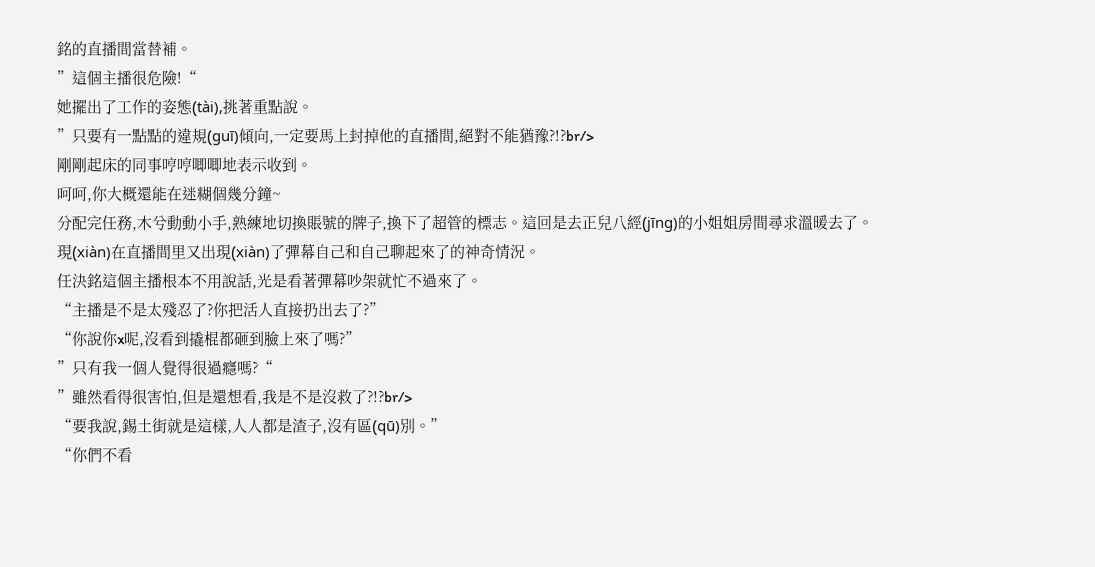銘的直播間當替補。
”這個主播很危險!“
她擺出了工作的姿態(tài),挑著重點說。
”只要有一點點的違規(guī)傾向,一定要馬上封掉他的直播間,絕對不能猶豫?!?br/>
剛剛起床的同事哼哼唧唧地表示收到。
呵呵,你大概還能在迷糊個幾分鐘~
分配完任務,木兮動動小手,熟練地切換賬號的牌子,換下了超管的標志。這回是去正兒八經(jīng)的小姐姐房間尋求溫暖去了。
現(xiàn)在直播間里又出現(xiàn)了彈幕自己和自己聊起來了的神奇情況。
任決銘這個主播根本不用說話,光是看著彈幕吵架就忙不過來了。
“主播是不是太殘忍了?你把活人直接扔出去了?”
“你說你x呢,沒看到撬棍都砸到臉上來了嗎?”
”只有我一個人覺得很過癮嗎?“
”雖然看得很害怕,但是還想看,我是不是沒救了?!?br/>
“要我說,錫土街就是這樣,人人都是渣子,沒有區(qū)別。”
“你們不看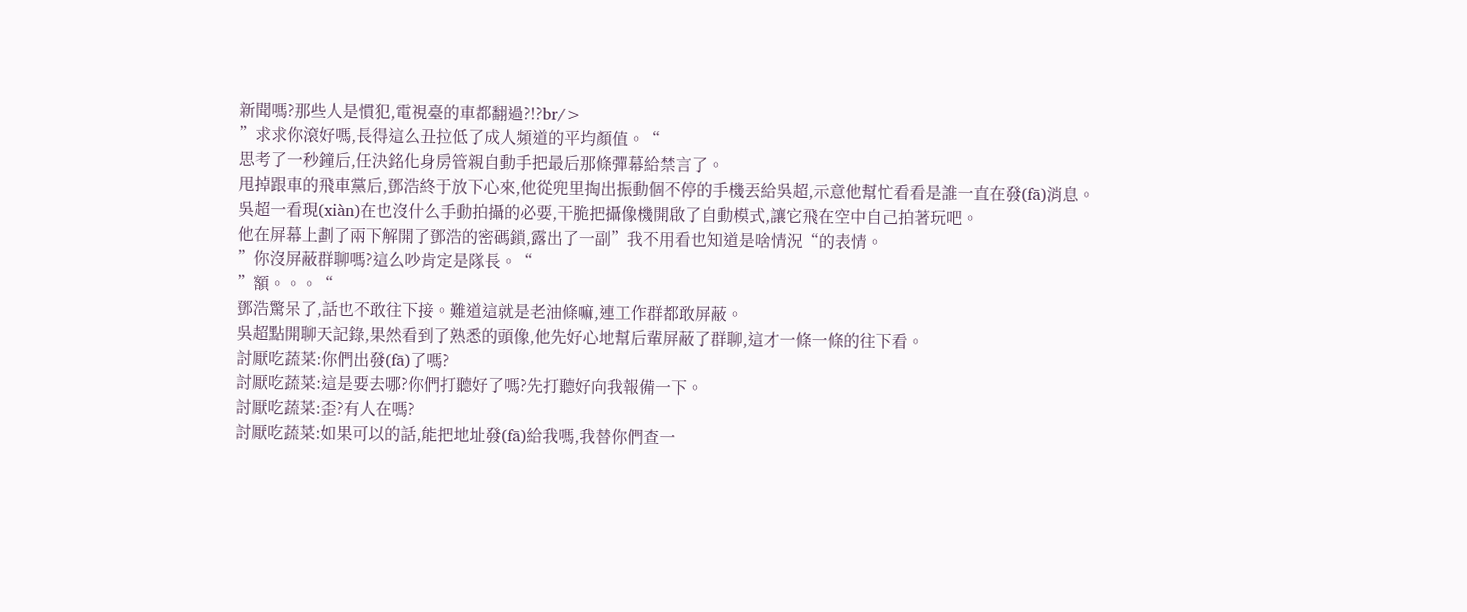新聞嗎?那些人是慣犯,電視臺的車都翻過?!?br/>
”求求你滾好嗎,長得這么丑拉低了成人頻道的平均顏值。“
思考了一秒鐘后,任決銘化身房管親自動手把最后那條彈幕給禁言了。
甩掉跟車的飛車黨后,鄧浩終于放下心來,他從兜里掏出振動個不停的手機丟給吳超,示意他幫忙看看是誰一直在發(fā)消息。
吳超一看現(xiàn)在也沒什么手動拍攝的必要,干脆把攝像機開啟了自動模式,讓它飛在空中自己拍著玩吧。
他在屏幕上劃了兩下解開了鄧浩的密碼鎖,露出了一副”我不用看也知道是啥情況“的表情。
”你沒屏蔽群聊嗎?這么吵肯定是隊長。“
”額。。。“
鄧浩驚呆了,話也不敢往下接。難道這就是老油條嘛,連工作群都敢屏蔽。
吳超點開聊天記錄,果然看到了熟悉的頭像,他先好心地幫后輩屏蔽了群聊,這才一條一條的往下看。
討厭吃蔬菜:你們出發(fā)了嗎?
討厭吃蔬菜:這是要去哪?你們打聽好了嗎?先打聽好向我報備一下。
討厭吃蔬菜:歪?有人在嗎?
討厭吃蔬菜:如果可以的話,能把地址發(fā)給我嗎,我替你們查一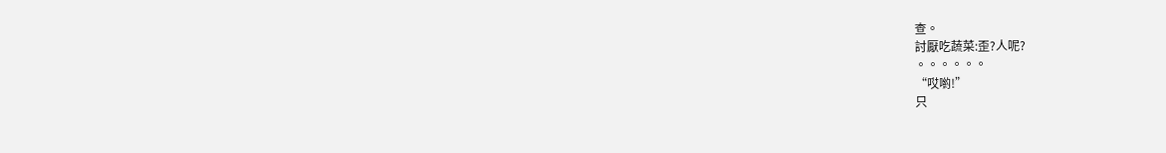查。
討厭吃蔬菜:歪?人呢?
。。。。。。
“哎喲!”
只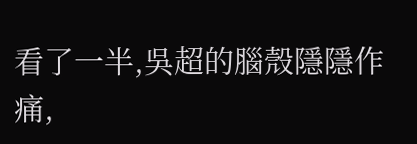看了一半,吳超的腦殼隱隱作痛,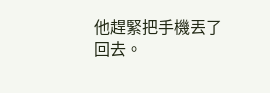他趕緊把手機丟了回去。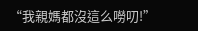“我親媽都沒這么嘮叨!”